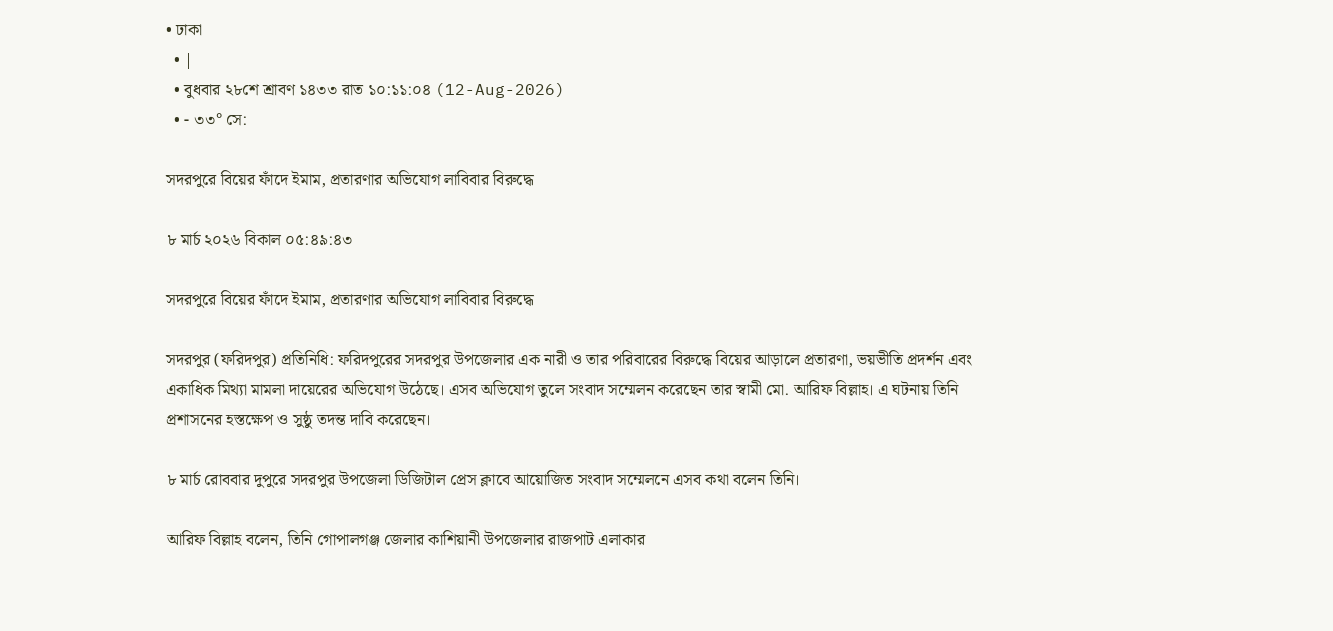• ঢাকা
  • |
  • বুধবার ২৮শে শ্রাবণ ১৪৩৩ রাত ১০:১১:০৪ (12-Aug-2026)
  • - ৩৩° সে:

সদরপুরে বিয়ের ফাঁদে ইমাম, প্রতারণার অভিযোগ লাবিবার বিরুদ্ধে

৮ মার্চ ২০২৬ বিকাল ০৫:৪৯:৪৩

সদরপুরে বিয়ের ফাঁদে ইমাম, প্রতারণার অভিযোগ লাবিবার বিরুদ্ধে

সদরপুর (ফরিদপুর) প্রতিনিধি: ফরিদপুরের সদরপুর উপজেলার এক নারী ও তার পরিবারের বিরুদ্ধে বিয়ের আড়ালে প্রতারণা, ভয়ভীতি প্রদর্শন এবং একাধিক মিথ্যা মামলা দায়েরের অভিযোগ উঠেছে। এসব অভিযোগ তুলে সংবাদ সম্মেলন করেছেন তার স্বামী মো. আরিফ বিল্লাহ। এ ঘটনায় তিনি প্রশাসনের হস্তক্ষেপ ও সুষ্ঠু তদন্ত দাবি করেছেন।

৮ মার্চ রোববার দুপুরে সদরপুর উপজেলা ডিজিটাল প্রেস ক্লাবে আয়োজিত সংবাদ সম্মেলনে এসব কথা বলেন তিনি।

আরিফ বিল্লাহ বলেন, তিনি গোপালগঞ্জ জেলার কাশিয়ানী উপজেলার রাজপাট এলাকার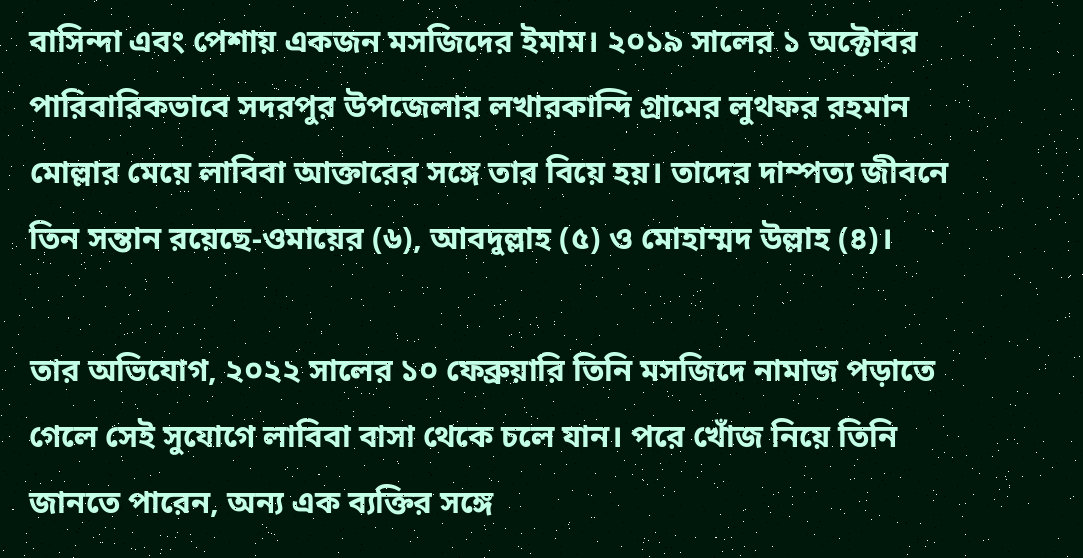বাসিন্দা এবং পেশায় একজন মসজিদের ইমাম। ২০১৯ সালের ১ অক্টোবর পারিবারিকভাবে সদরপুর উপজেলার লখারকান্দি গ্রামের লুথফর রহমান মোল্লার মেয়ে লাবিবা আক্তারের সঙ্গে তার বিয়ে হয়। তাদের দাম্পত্য জীবনে তিন সন্তান রয়েছে-ওমায়ের (৬), আবদুল্লাহ (৫) ও মোহাম্মদ উল্লাহ (৪)।

তার অভিযোগ, ২০২২ সালের ১০ ফেব্রুয়ারি তিনি মসজিদে নামাজ পড়াতে গেলে সেই সুযোগে লাবিবা বাসা থেকে চলে যান। পরে খোঁজ নিয়ে তিনি জানতে পারেন, অন্য এক ব্যক্তির সঙ্গে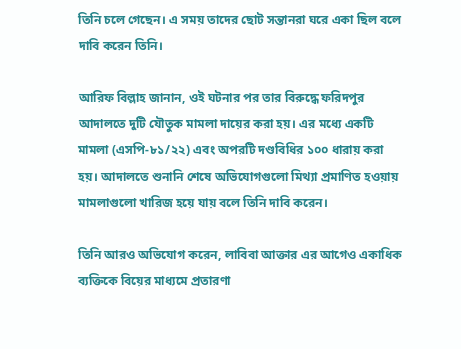তিনি চলে গেছেন। এ সময় তাদের ছোট সন্তানরা ঘরে একা ছিল বলে দাবি করেন তিনি।

আরিফ বিল্লাহ জানান, ওই ঘটনার পর তার বিরুদ্ধে ফরিদপুর আদালতে দুটি যৌতুক মামলা দায়ের করা হয়। এর মধ্যে একটি মামলা (এসপি-৮১/২২) এবং অপরটি দণ্ডবিধির ১০০ ধারায় করা হয়। আদালতে শুনানি শেষে অভিযোগগুলো মিথ্যা প্রমাণিত হওয়ায় মামলাগুলো খারিজ হয়ে যায় বলে তিনি দাবি করেন।

তিনি আরও অভিযোগ করেন, লাবিবা আক্তার এর আগেও একাধিক ব্যক্তিকে বিয়ের মাধ্যমে প্রতারণা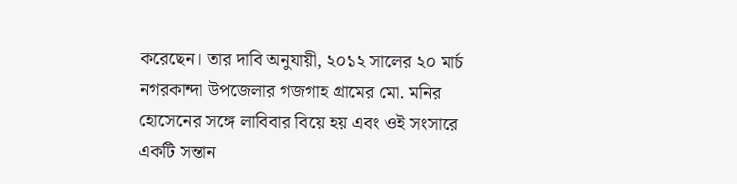করেছেন। তার দাবি অনুযায়ী, ২০১২ সালের ২০ মার্চ নগরকান্দা উপজেলার গজগাহ গ্রামের মো. মনির হোসেনের সঙ্গে লাবিবার বিয়ে হয় এবং ওই সংসারে একটি সন্তান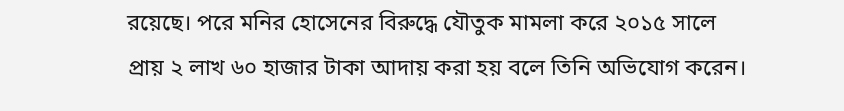রয়েছে। পরে মনির হোসেনের বিরুদ্ধে যৌতুক মামলা করে ২০১৫ সালে প্রায় ২ লাখ ৬০ হাজার টাকা আদায় করা হয় বলে তিনি অভিযোগ করেন।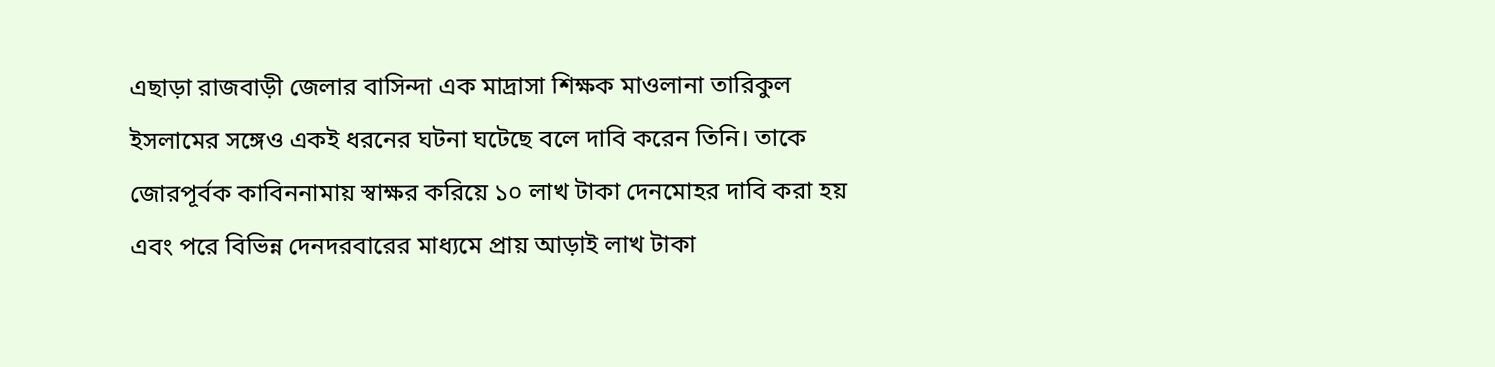এছাড়া রাজবাড়ী জেলার বাসিন্দা এক মাদ্রাসা শিক্ষক মাওলানা তারিকুল ইসলামের সঙ্গেও একই ধরনের ঘটনা ঘটেছে বলে দাবি করেন তিনি। তাকে জোরপূর্বক কাবিননামায় স্বাক্ষর করিয়ে ১০ লাখ টাকা দেনমোহর দাবি করা হয় এবং পরে বিভিন্ন দেনদরবারের মাধ্যমে প্রায় আড়াই লাখ টাকা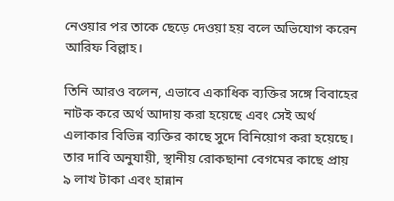নেওয়ার পর তাকে ছেড়ে দেওয়া হয় বলে অভিযোগ করেন আরিফ বিল্লাহ।

তিনি আরও বলেন, এভাবে একাধিক ব্যক্তির সঙ্গে বিবাহের নাটক করে অর্থ আদায় করা হয়েছে এবং সেই অর্থ এলাকার বিভিন্ন ব্যক্তির কাছে সুদে বিনিয়োগ করা হয়েছে। তার দাবি অনুযায়ী, স্থানীয় রোকছানা বেগমের কাছে প্রায় ৯ লাখ টাকা এবং হান্নান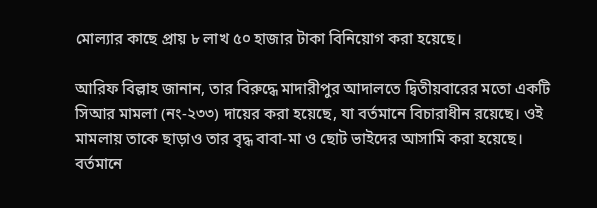মোল্যার কাছে প্রায় ৮ লাখ ৫০ হাজার টাকা বিনিয়োগ করা হয়েছে।

আরিফ বিল্লাহ জানান, তার বিরুদ্ধে মাদারীপুর আদালতে দ্বিতীয়বারের মতো একটি সিআর মামলা (নং-২৩৩) দায়ের করা হয়েছে, যা বর্তমানে বিচারাধীন রয়েছে। ওই মামলায় তাকে ছাড়াও তার বৃদ্ধ বাবা-মা ও ছোট ভাইদের আসামি করা হয়েছে। বর্তমানে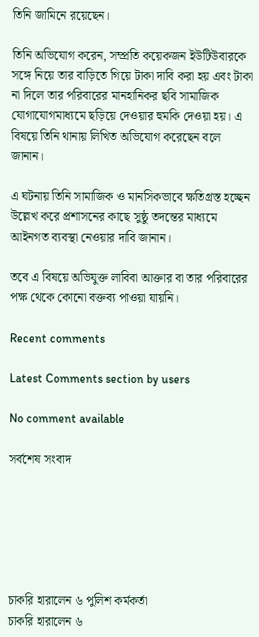তিনি জামিনে রয়েছেন।

তিনি অভিযোগ করেন, সম্প্রতি কয়েকজন ইউটিউবারকে সঙ্গে নিয়ে তার বাড়িতে গিয়ে টাকা দাবি করা হয় এবং টাকা না দিলে তার পরিবারের মানহানিকর ছবি সামাজিক যোগাযোগমাধ্যমে ছড়িয়ে দেওয়ার হুমকি দেওয়া হয়। এ বিষয়ে তিনি থানায় লিখিত অভিযোগ করেছেন বলে জানান।

এ ঘটনায় তিনি সামাজিক ও মানসিকভাবে ক্ষতিগ্রস্ত হচ্ছেন উল্লেখ করে প্রশাসনের কাছে সুষ্ঠু তদন্তের মাধ্যমে আইনগত ব্যবস্থা নেওয়ার দাবি জানান।

তবে এ বিষয়ে অভিযুক্ত লাবিবা আক্তার বা তার পরিবারের পক্ষ থেকে কোনো বক্তব্য পাওয়া যায়নি।

Recent comments

Latest Comments section by users

No comment available

সর্বশেষ সংবাদ






চাকরি হারালেন ৬ পুলিশ কর্মকর্তা
চাকরি হারালেন ৬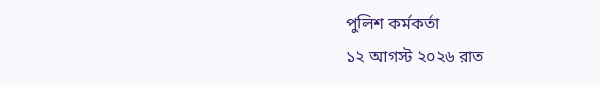পুলিশ কর্মকর্তা
১২ আগস্ট ২০২৬ রাত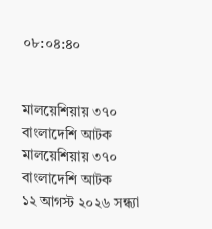০৮:০৪:৪০


মালয়েশিয়ায় ৩৭০ বাংলাদেশি আটক
মালয়েশিয়ায় ৩৭০ বাংলাদেশি আটক
১২ আগস্ট ২০২৬ সন্ধ্যা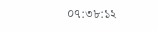০৭:৩৮:১২